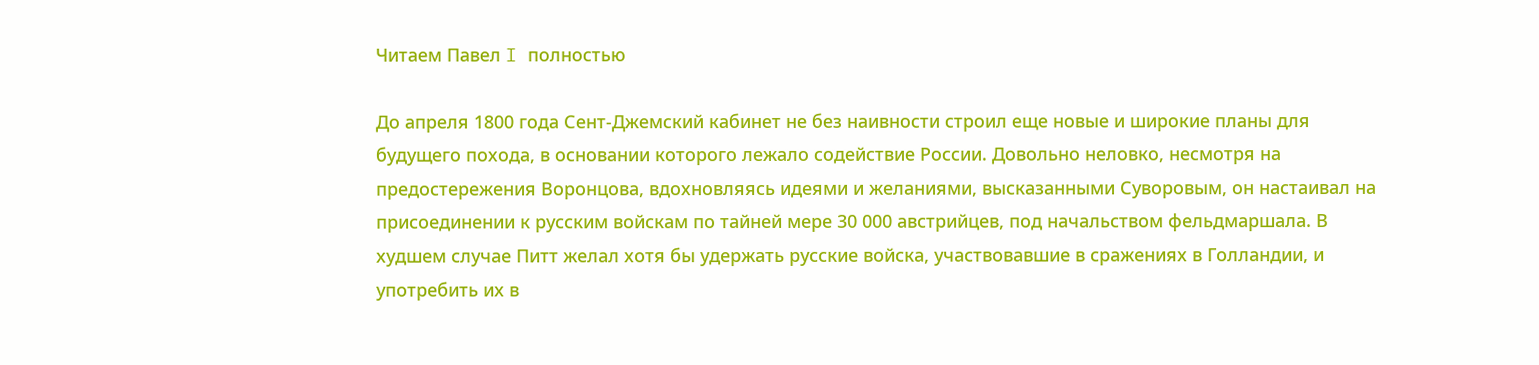Читаем Павел I полностью

До апреля 1800 года Сент-Джемский кабинет не без наивности строил еще новые и широкие планы для будущего похода, в основании которого лежало содействие России. Довольно неловко, несмотря на предостережения Воронцова, вдохновляясь идеями и желаниями, высказанными Суворовым, он настаивал на присоединении к русским войскам по тайней мере 30 000 австрийцев, под начальством фельдмаршала. В худшем случае Питт желал хотя бы удержать русские войска, участвовавшие в сражениях в Голландии, и употребить их в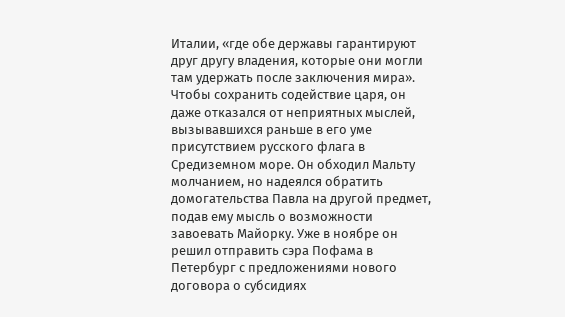Италии, «где обе державы гарантируют друг другу владения, которые они могли там удержать после заключения мира». Чтобы сохранить содействие царя, он даже отказался от неприятных мыслей, вызывавшихся раньше в его уме присутствием русского флага в Средиземном море. Он обходил Мальту молчанием, но надеялся обратить домогательства Павла на другой предмет, подав ему мысль о возможности завоевать Майорку. Уже в ноябре он решил отправить сэра Пофама в Петербург с предложениями нового договора о субсидиях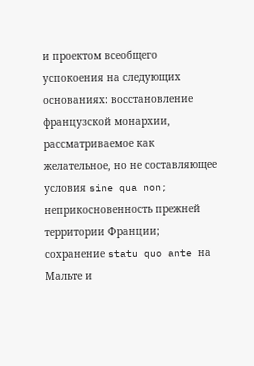и проектом всеобщего успокоения на следующих основаниях: восстановление французской монархии, рассматриваемое как желательное, но не составляющее условия sine qua non; неприкосновенность прежней территории Франции; сохранение statu quo ante на Мальте и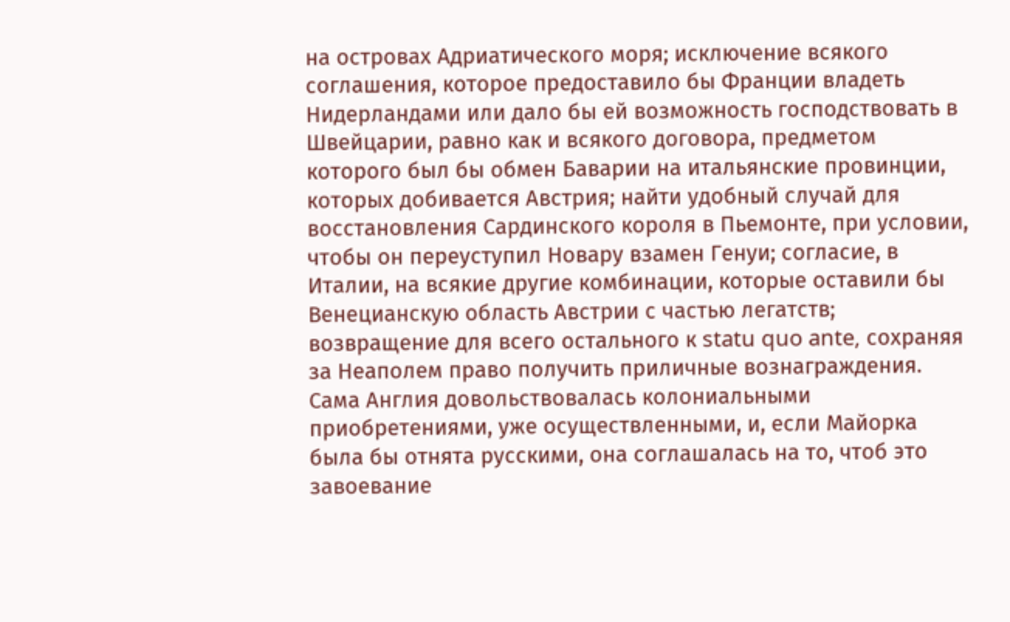на островах Адриатического моря; исключение всякого соглашения, которое предоставило бы Франции владеть Нидерландами или дало бы ей возможность господствовать в Швейцарии, равно как и всякого договора, предметом которого был бы обмен Баварии на итальянские провинции, которых добивается Австрия; найти удобный случай для восстановления Сардинского короля в Пьемонте, при условии, чтобы он переуступил Новару взамен Генуи; согласие, в Италии, на всякие другие комбинации, которые оставили бы Венецианскую область Австрии с частью легатств; возвращение для всего остального к statu quo ante, сохраняя за Неаполем право получить приличные вознаграждения. Сама Англия довольствовалась колониальными приобретениями, уже осуществленными, и, если Майорка была бы отнята русскими, она соглашалась на то, чтоб это завоевание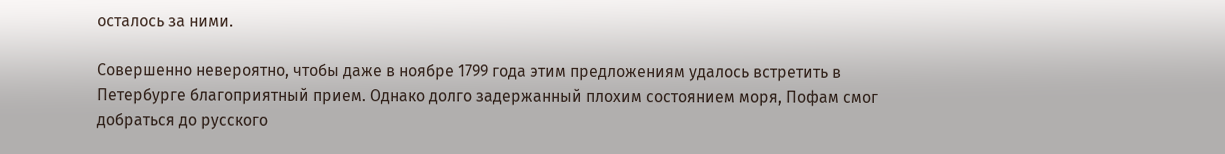осталось за ними.

Совершенно невероятно, чтобы даже в ноябре 1799 года этим предложениям удалось встретить в Петербурге благоприятный прием. Однако долго задержанный плохим состоянием моря, Пофам смог добраться до русского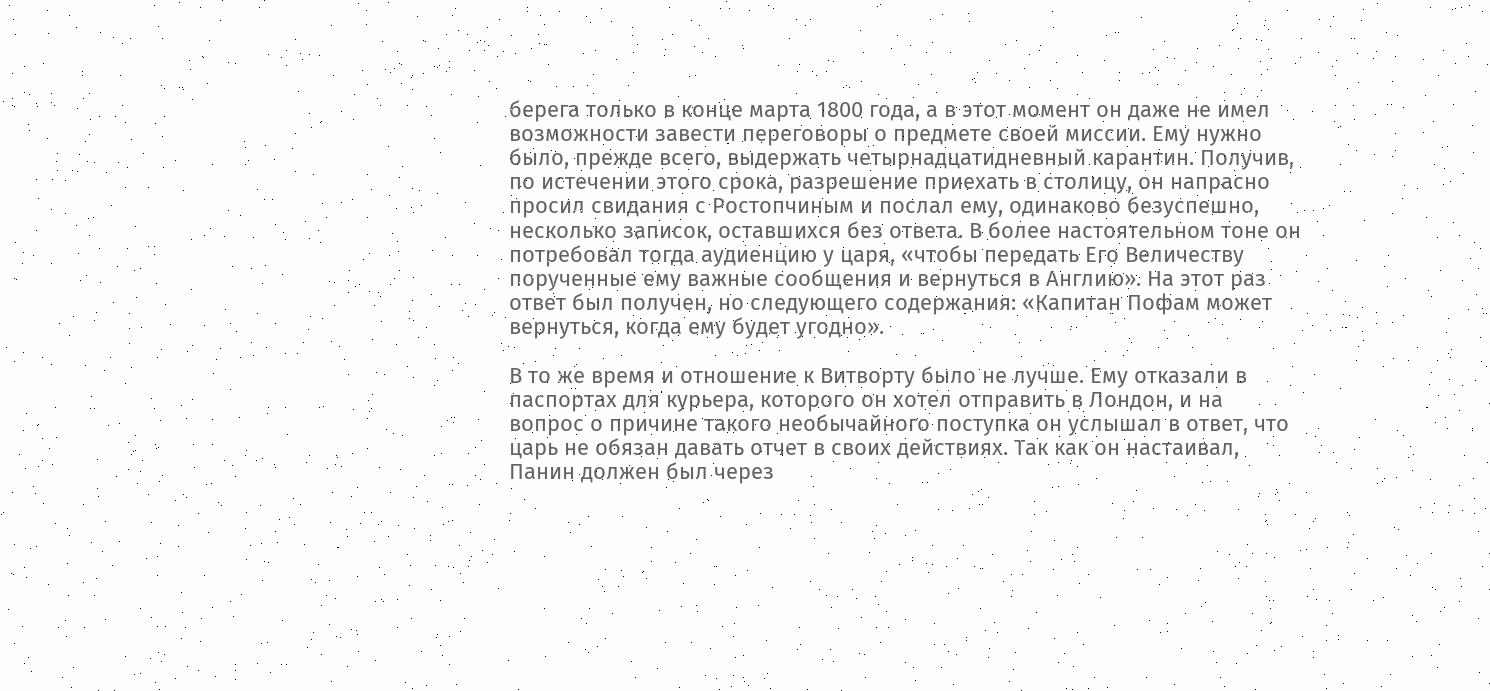берега только в конце марта 1800 года, а в этот момент он даже не имел возможности завести переговоры о предмете своей миссии. Ему нужно было, прежде всего, выдержать четырнадцатидневный карантин. Получив, по истечении этого срока, разрешение приехать в столицу, он напрасно просил свидания с Ростопчиным и послал ему, одинаково безуспешно, несколько записок, оставшихся без ответа. В более настоятельном тоне он потребовал тогда аудиенцию у царя, «чтобы передать Его Величеству порученные ему важные сообщения и вернуться в Англию». На этот раз ответ был получен, но следующего содержания: «Капитан Пофам может вернуться, когда ему будет угодно».

В то же время и отношение к Витворту было не лучше. Ему отказали в паспортах для курьера, которого он хотел отправить в Лондон, и на вопрос о причине такого необычайного поступка он услышал в ответ, что царь не обязан давать отчет в своих действиях. Так как он настаивал, Панин должен был через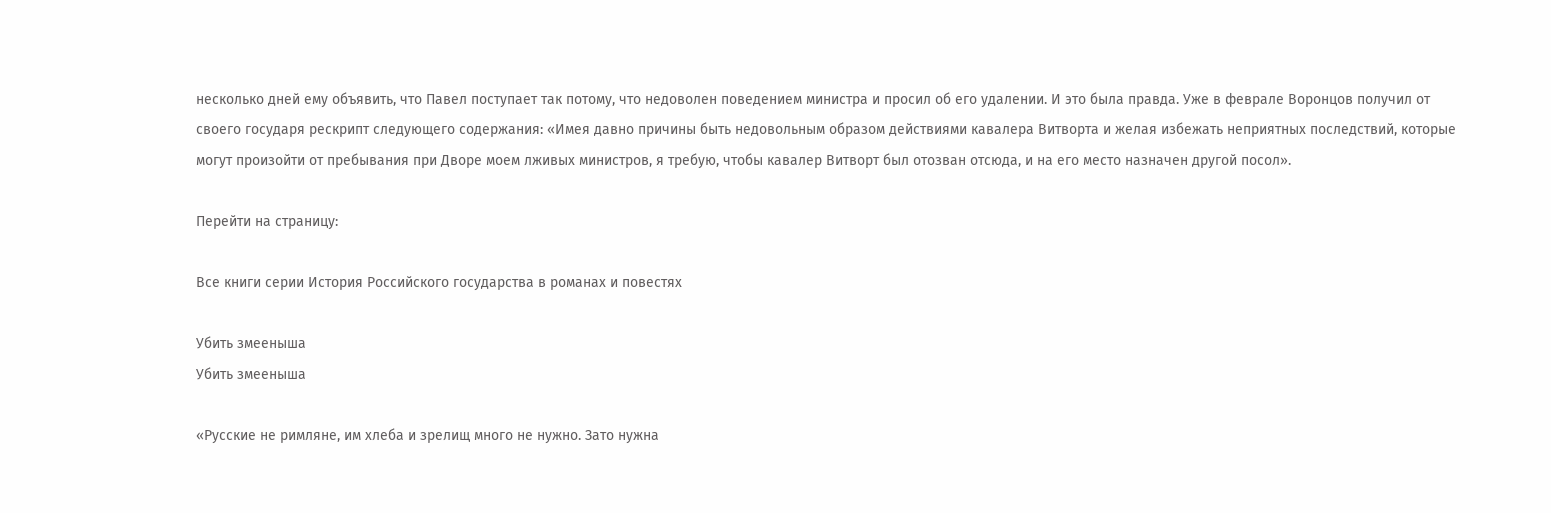несколько дней ему объявить, что Павел поступает так потому, что недоволен поведением министра и просил об его удалении. И это была правда. Уже в феврале Воронцов получил от своего государя рескрипт следующего содержания: «Имея давно причины быть недовольным образом действиями кавалера Витворта и желая избежать неприятных последствий, которые могут произойти от пребывания при Дворе моем лживых министров, я требую, чтобы кавалер Витворт был отозван отсюда, и на его место назначен другой посол».

Перейти на страницу:

Все книги серии История Российского государства в романах и повестях

Убить змееныша
Убить змееныша

«Русские не римляне, им хлеба и зрелищ много не нужно. Зато нужна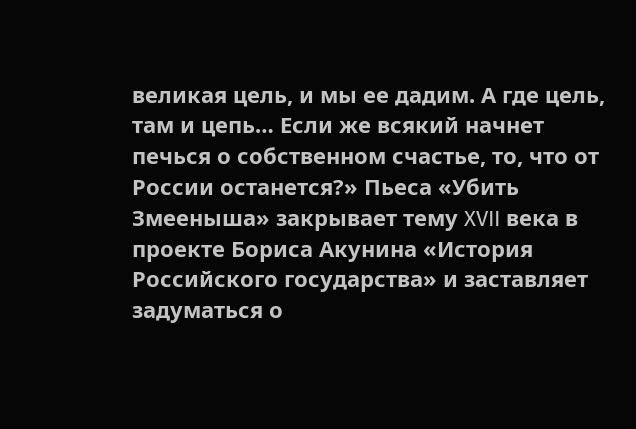великая цель, и мы ее дадим. А где цель, там и цепь… Если же всякий начнет печься о собственном счастье, то, что от России останется?» Пьеса «Убить Змееныша» закрывает тему XVII века в проекте Бориса Акунина «История Российского государства» и заставляет задуматься о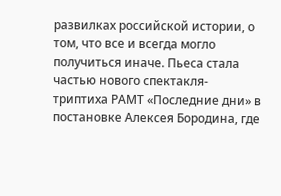развилках российской истории, о том, что все и всегда могло получиться иначе. Пьеса стала частью нового спектакля-триптиха РАМТ «Последние дни» в постановке Алексея Бородина, где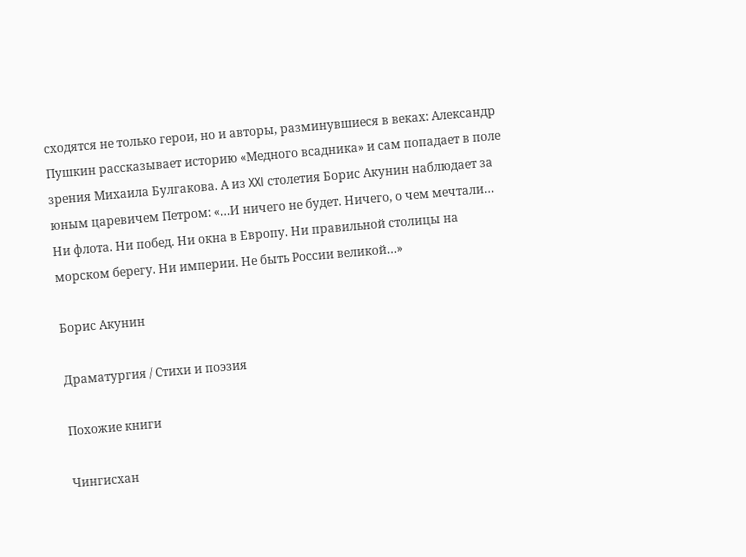сходятся не только герои, но и авторы, разминувшиеся в веках: Александр Пушкин рассказывает историю «Медного всадника» и сам попадает в поле зрения Михаила Булгакова. А из XXI столетия Борис Акунин наблюдает за юным царевичем Петром: «…И ничего не будет. Ничего, о чем мечтали… Ни флота. Ни побед. Ни окна в Европу. Ни правильной столицы на морском берегу. Ни империи. Не быть России великой…»

Борис Акунин

Драматургия / Стихи и поэзия

Похожие книги

Чингисхан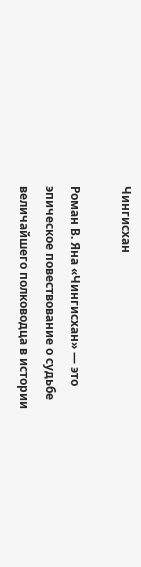Чингисхан

Роман В. Яна «Чингисхан» — это эпическое повествование о судьбе величайшего полководца в истории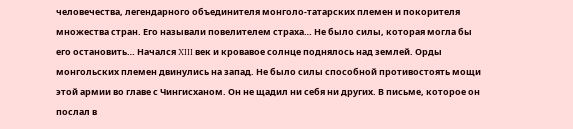человечества, легендарного объединителя монголо-татарских племен и покорителя множества стран. Его называли повелителем страха… Не было силы, которая могла бы его остановить… Начался XIII век и кровавое солнце поднялось над землей. Орды монгольских племен двинулись на запад. Не было силы способной противостоять мощи этой армии во главе с Чингисханом. Он не щадил ни себя ни других. В письме, которое он послал в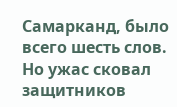Самарканд, было всего шесть слов. Но ужас сковал защитников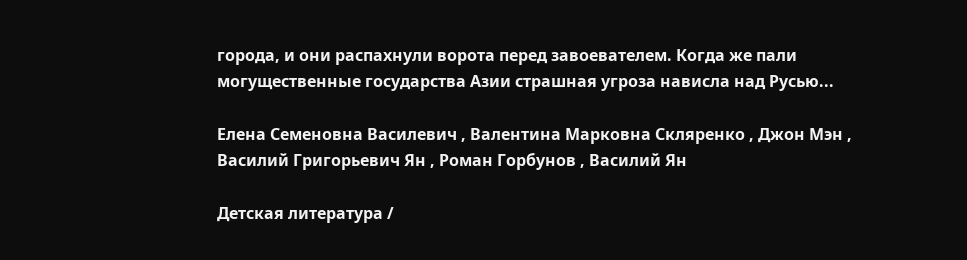города, и они распахнули ворота перед завоевателем. Когда же пали могущественные государства Азии страшная угроза нависла над Русью...

Елена Семеновна Василевич , Валентина Марковна Скляренко , Джон Мэн , Василий Григорьевич Ян , Роман Горбунов , Василий Ян

Детская литература /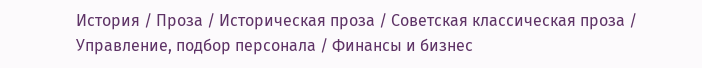История / Проза / Историческая проза / Советская классическая проза / Управление, подбор персонала / Финансы и бизнес